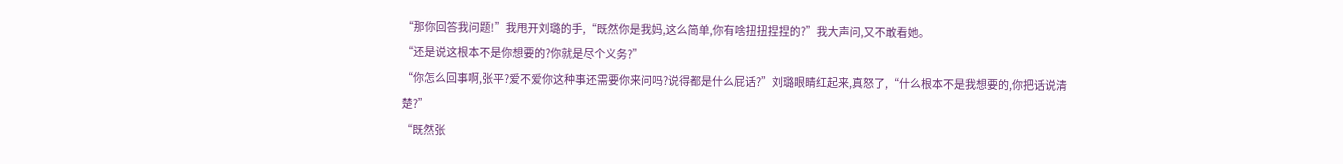“那你回答我问题!”我甩开刘璐的手,“既然你是我妈,这么简单,你有啥扭扭捏捏的?”我大声问,又不敢看她。
“还是说这根本不是你想要的?你就是尽个义务?”
“你怎么回事啊,张平?爱不爱你这种事还需要你来问吗?说得都是什么屁话?”刘璐眼睛红起来,真怒了,“什么根本不是我想要的,你把话说清楚?”
“既然张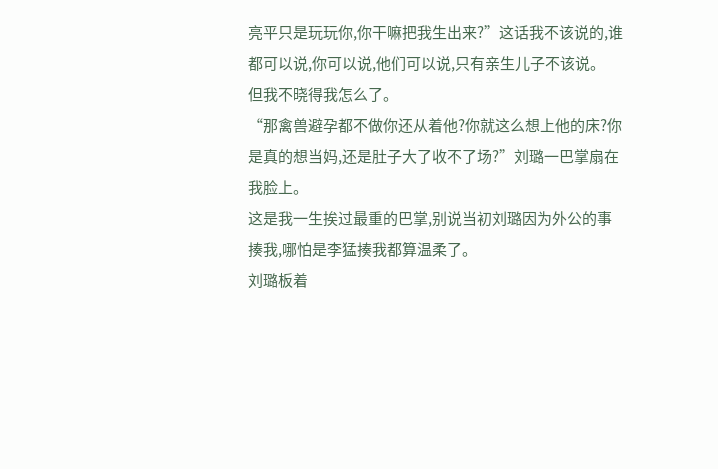亮平只是玩玩你,你干嘛把我生出来?”这话我不该说的,谁都可以说,你可以说,他们可以说,只有亲生儿子不该说。
但我不晓得我怎么了。
“那禽兽避孕都不做你还从着他?你就这么想上他的床?你是真的想当妈,还是肚子大了收不了场?”刘璐一巴掌扇在我脸上。
这是我一生挨过最重的巴掌,别说当初刘璐因为外公的事揍我,哪怕是李猛揍我都算温柔了。
刘璐板着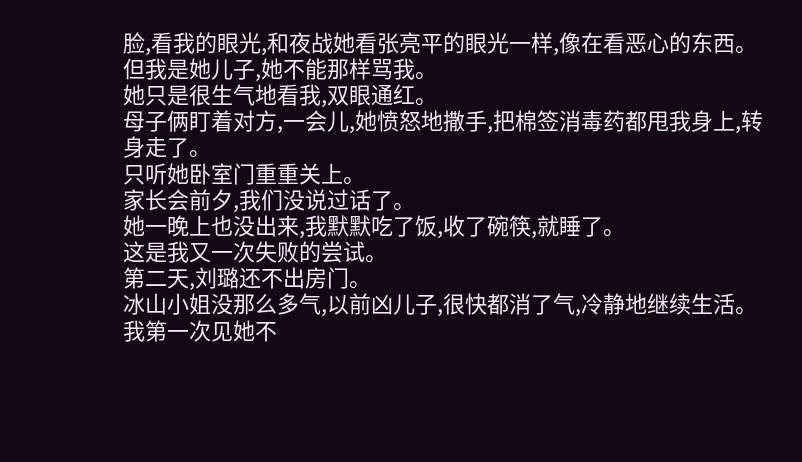脸,看我的眼光,和夜战她看张亮平的眼光一样,像在看恶心的东西。
但我是她儿子,她不能那样骂我。
她只是很生气地看我,双眼通红。
母子俩盯着对方,一会儿,她愤怒地撒手,把棉签消毒药都甩我身上,转身走了。
只听她卧室门重重关上。
家长会前夕,我们没说过话了。
她一晚上也没出来,我默默吃了饭,收了碗筷,就睡了。
这是我又一次失败的尝试。
第二天,刘璐还不出房门。
冰山小姐没那么多气,以前凶儿子,很快都消了气,冷静地继续生活。
我第一次见她不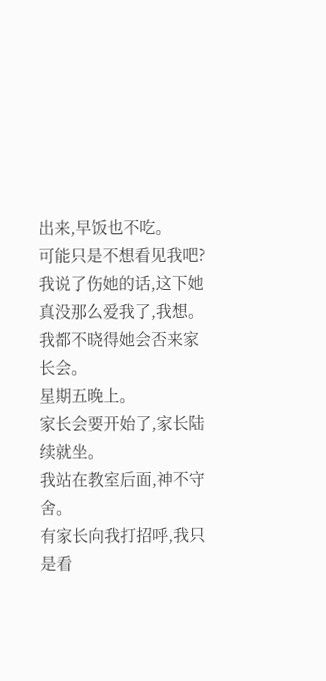出来,早饭也不吃。
可能只是不想看见我吧?
我说了伤她的话,这下她真没那么爱我了,我想。
我都不晓得她会否来家长会。
星期五晚上。
家长会要开始了,家长陆续就坐。
我站在教室后面,神不守舍。
有家长向我打招呼,我只是看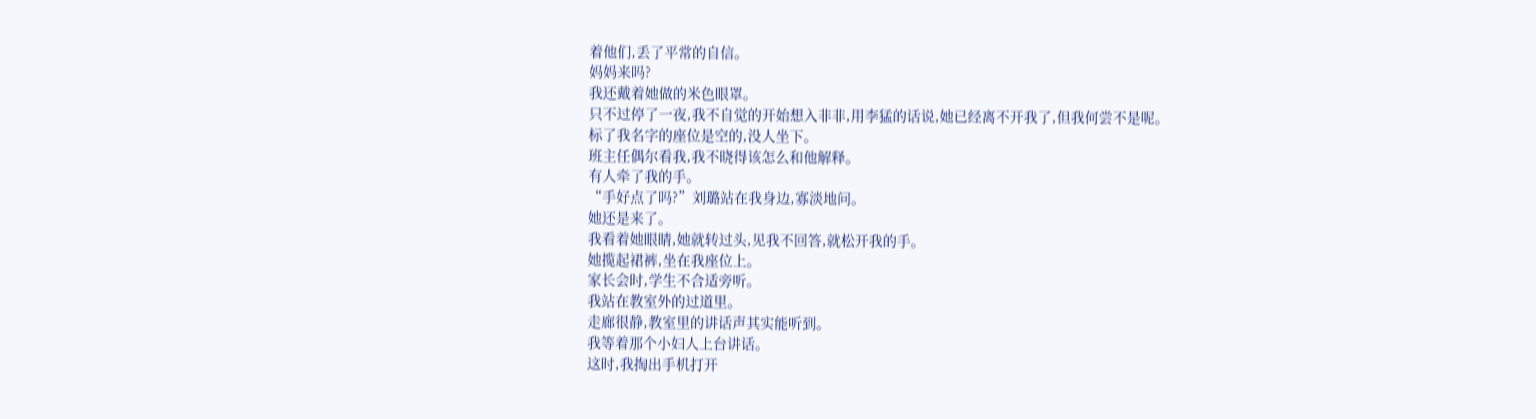着他们,丢了平常的自信。
妈妈来吗?
我还戴着她做的米色眼罩。
只不过停了一夜,我不自觉的开始想入非非,用李猛的话说,她已经离不开我了,但我何尝不是呢。
标了我名字的座位是空的,没人坐下。
班主任偶尔看我,我不晓得该怎么和他解释。
有人牵了我的手。
“手好点了吗?”刘璐站在我身边,寡淡地问。
她还是来了。
我看着她眼睛,她就转过头,见我不回答,就松开我的手。
她揽起裙裤,坐在我座位上。
家长会时,学生不合适旁听。
我站在教室外的过道里。
走廊很静,教室里的讲话声其实能听到。
我等着那个小妇人上台讲话。
这时,我掏出手机打开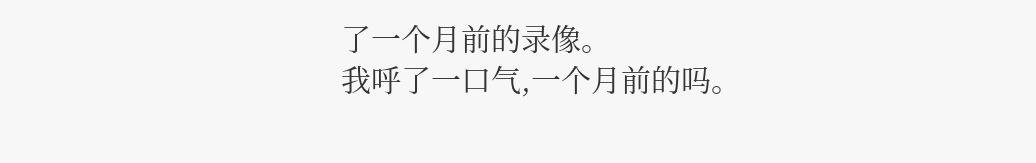了一个月前的录像。
我呼了一口气,一个月前的吗。